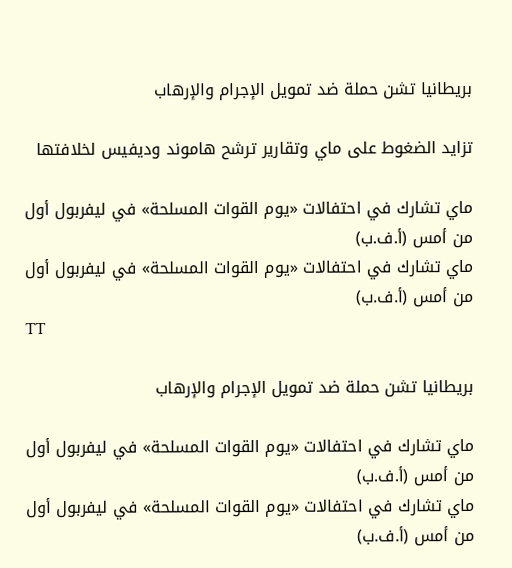بريطانيا تشن حملة ضد تمويل الإجرام والإرهاب

تزايد الضغوط على ماي وتقارير ترشح هاموند وديفيس لخلافتها

ماي تشارك في احتفالات «يوم القوات المسلحة» في ليفربول أول من أمس (أ.ف.ب)
ماي تشارك في احتفالات «يوم القوات المسلحة» في ليفربول أول من أمس (أ.ف.ب)
TT

بريطانيا تشن حملة ضد تمويل الإجرام والإرهاب

ماي تشارك في احتفالات «يوم القوات المسلحة» في ليفربول أول من أمس (أ.ف.ب)
ماي تشارك في احتفالات «يوم القوات المسلحة» في ليفربول أول من أمس (أ.ف.ب)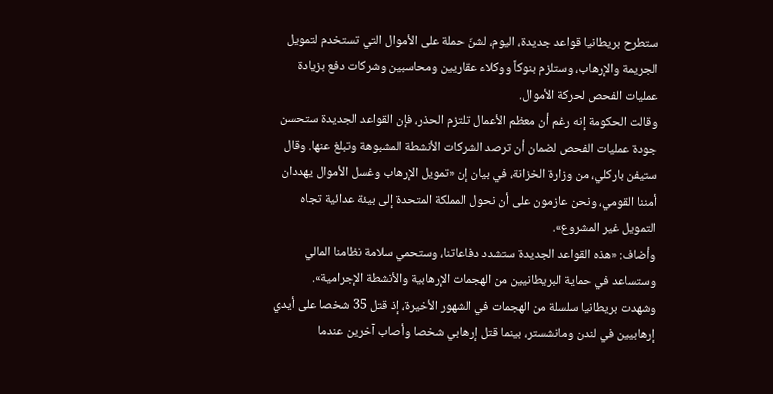ستطرح بريطانيا قواعد جديدة، اليوم، لشنّ حملة على الأموال التي تستخدم لتمويل الجريمة والإرهاب، وستلزم بنوكاً ووكلاء عقاريين ومحاسبين وشركات دفع بزيادة عمليات الفحص لحركة الأموال.
وقالت الحكومة إنه رغم أن معظم الأعمال تلتزم الحذر، فإن القواعد الجديدة ستحسن جودة عمليات الفحص لضمان أن ترصد الشركات الأنشطة المشبوهة وتبلغ عنها. وقال ستيفن باركلي، من وزارة الخزانة، في بيان إن «تمويل الإرهاب وغسل الأموال يهددان أمننا القومي، ونحن عازمون على أن نحول المملكة المتحدة إلى بيئة عدائية تجاه التمويل غير المشروع».
وأضاف: «هذه القواعد الجديدة ستشدد دفاعاتنا، وستحمي سلامة نظامنا المالي وستساعد في حماية البريطانيين من الهجمات الإرهابية والأنشطة الإجرامية».
وشهدت بريطانيا سلسلة من الهجمات في الشهور الأخيرة، إذ قتل 35 شخصا على أيدي إرهابيين في لندن ومانشستر، بينما قتل إرهابي شخصا وأصاب آخرين عندما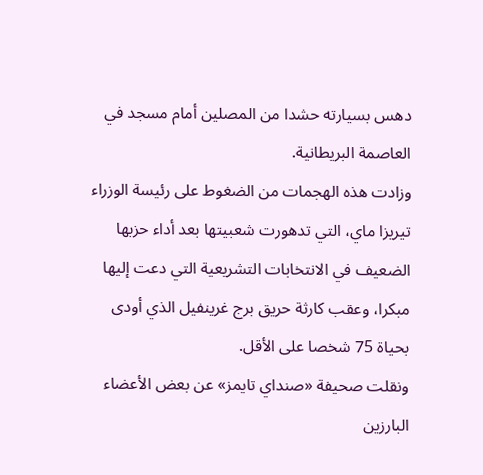دهس بسيارته حشدا من المصلين أمام مسجد في العاصمة البريطانية.
وزادت هذه الهجمات من الضغوط على رئيسة الوزراء تيريزا ماي، التي تدهورت شعبيتها بعد أداء حزبها الضعيف في الانتخابات التشريعية التي دعت إليها مبكرا، وعقب كارثة حريق برج غرينفيل الذي أودى بحياة 75 شخصا على الأقل.
ونقلت صحيفة «صنداي تايمز» عن بعض الأعضاء البارزين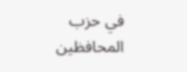في حزب المحافظين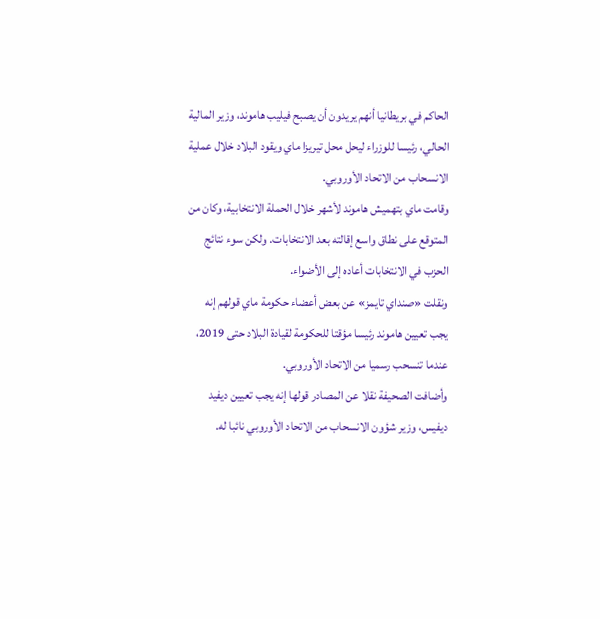الحاكم في بريطانيا أنهم يريدون أن يصبح فيليب هاموند، وزير المالية الحالي، رئيسا للوزراء ليحل محل تيريزا ماي ويقود البلاد خلال عملية الانسحاب من الاتحاد الأوروبي.
وقامت ماي بتهميش هاموند لأشهر خلال الحملة الانتخابية، وكان من المتوقع على نطاق واسع إقالته بعد الانتخابات. ولكن سوء نتائج الحزب في الانتخابات أعاده إلى الأضواء.
ونقلت «صنداي تايمز» عن بعض أعضاء حكومة ماي قولهم إنه يجب تعيين هاموند رئيسا مؤقتا للحكومة لقيادة البلاد حتى 2019، عندما تنسحب رسميا من الاتحاد الأوروبي.
وأضافت الصحيفة نقلا عن المصادر قولها إنه يجب تعيين ديفيد ديفيس، وزير شؤون الانسحاب من الاتحاد الأوروبي نائبا له.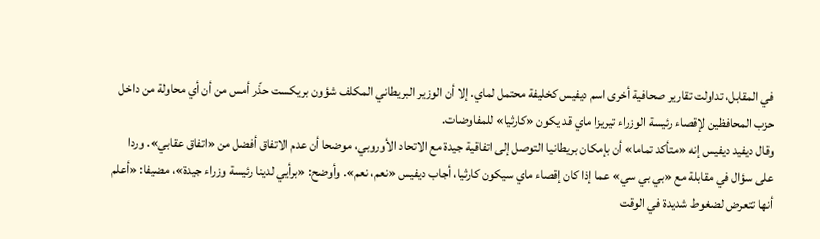في المقابل، تداولت تقارير صحافية أخرى اسم ديفيس كخليفة محتمل لماي. إلا أن الوزير البريطاني المكلف شؤون بريكست حذّر أمس من أن أي محاولة من داخل حزب المحافظين لإقصاء رئيسة الوزراء تيريزا ماي قد يكون «كارثيا» للمفاوضات.
وقال ديفيد ديفيس إنه «متأكد تماما» أن بإمكان بريطانيا التوصل إلى اتفاقية جيدة مع الاتحاد الأوروبي، موضحا أن عدم الاتفاق أفضل من «اتفاق عقابي». وردا على سؤال في مقابلة مع «بي بي سي» عما إذا كان إقصاء ماي سيكون كارثيا، أجاب ديفيس «نعم، نعم». وأوضح: «برأيي لدينا رئيسة وزراء جيدة»، مضيفا: «أعلم أنها تتعرض لضغوط شديدة في الوقت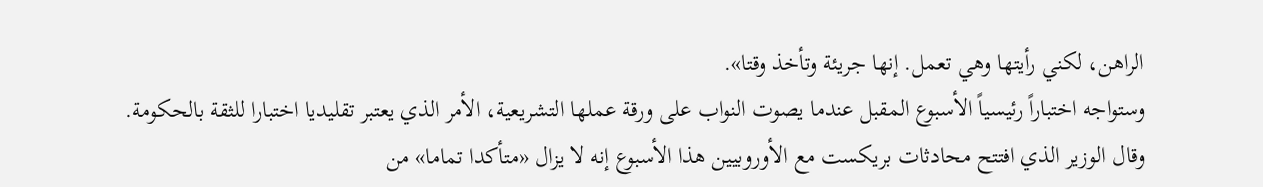الراهن، لكني رأيتها وهي تعمل. إنها جريئة وتأخذ وقتا».
وستواجه اختباراً رئيسياً الأسبوع المقبل عندما يصوت النواب على ورقة عملها التشريعية، الأمر الذي يعتبر تقليديا اختبارا للثقة بالحكومة.
وقال الوزير الذي افتتح محادثات بريكست مع الأوروبيين هذا الأسبوع إنه لا يزال «متأكدا تماما» من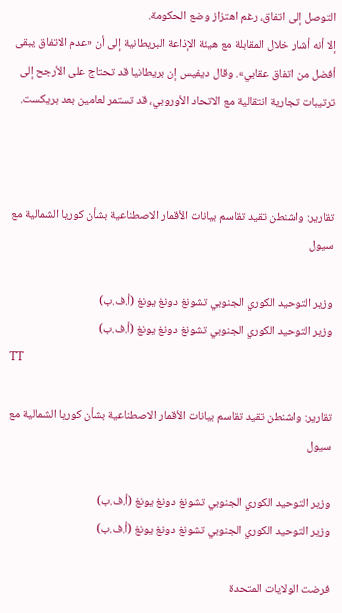التوصل إلى اتفاق، رغم اهتزاز وضع الحكومة.
إلا أنه أشار خلال المقابلة مع هيئة الإذاعة البريطانية إلى أن «عدم الاتفاق يبقى أفضل من اتفاق عقابي». وقال ديفيس إن بريطانيا قد تحتاج على الأرجح إلى ترتيبات تجارية انتقالية مع الاتحاد الأوروبي، قد تستمر لعامين بعد بريكست.



تقارير: واشنطن تقيد تقاسم بيانات الأقمار الاصطناعية بشأن كوريا الشمالية مع سيول

وزير التوحيد الكوري الجنوبي تشونغ دونغ يونغ (أ.ف.ب)
وزير التوحيد الكوري الجنوبي تشونغ دونغ يونغ (أ.ف.ب)
TT

تقارير: واشنطن تقيد تقاسم بيانات الأقمار الاصطناعية بشأن كوريا الشمالية مع سيول

وزير التوحيد الكوري الجنوبي تشونغ دونغ يونغ (أ.ف.ب)
وزير التوحيد الكوري الجنوبي تشونغ دونغ يونغ (أ.ف.ب)

فرضت الولايات المتحدة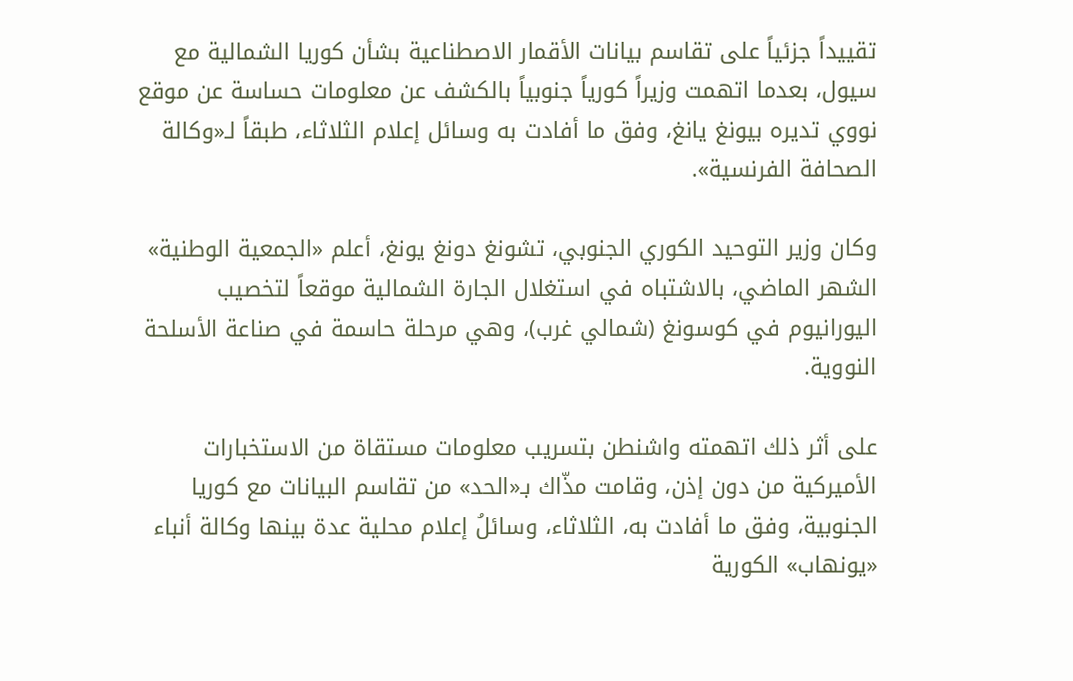تقييداً جزئياً على تقاسم بيانات الأقمار الاصطناعية بشأن كوريا الشمالية مع سيول، بعدما اتهمت وزيراً كورياً جنوبياً بالكشف عن معلومات حساسة عن موقع نووي تديره بيونغ يانغ، وفق ما أفادت به وسائل إعلام الثلاثاء، طبقاً لـ«وكالة الصحافة الفرنسية».

وكان وزير التوحيد الكوري الجنوبي، تشونغ دونغ يونغ، أعلم «الجمعية الوطنية» الشهر الماضي، بالاشتباه في استغلال الجارة الشمالية موقعاً لتخصيب اليورانيوم في كوسونغ (شمالي غرب)، وهي مرحلة حاسمة في صناعة الأسلحة النووية.

على أثر ذلك اتهمته واشنطن بتسريب معلومات مستقاة من الاستخبارات الأميركية من دون إذن، وقامت مذّاك بـ«الحد» من تقاسم البيانات مع كوريا الجنوبية، وفق ما أفادت به، الثلاثاء، وسائلُ إعلام محلية عدة بينها وكالة أنباء «يونهاب» الكورية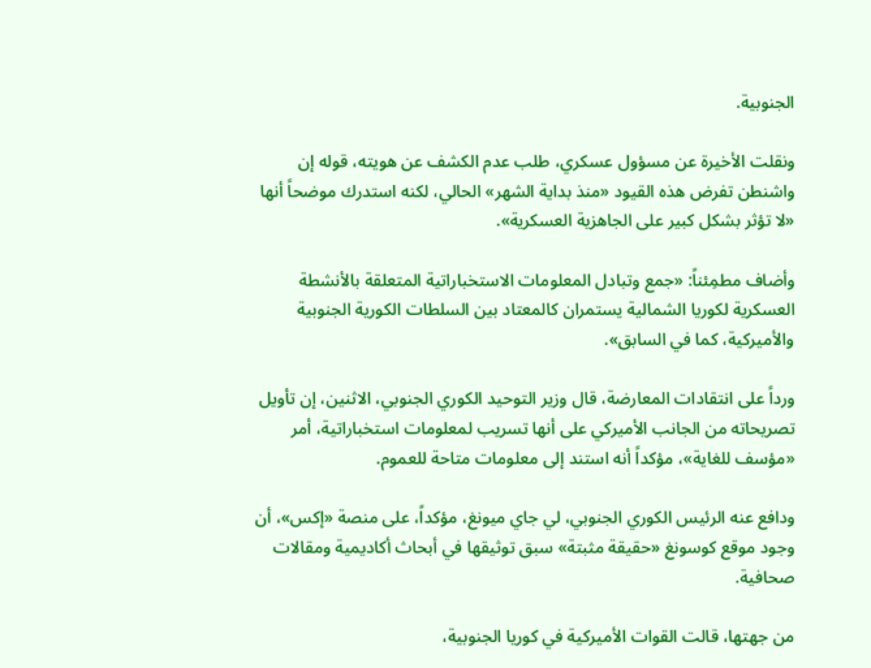الجنوبية.

ونقلت الأخيرة عن مسؤول عسكري، طلب عدم الكشف عن هويته، قوله إن واشنطن تفرض هذه القيود «منذ بداية الشهر» الحالي، لكنه استدرك موضحاً أنها «لا تؤثر بشكل كبير على الجاهزية العسكرية».

وأضاف مطمِئناً: «جمع وتبادل المعلومات الاستخباراتية المتعلقة بالأنشطة العسكرية لكوريا الشمالية يستمران كالمعتاد بين السلطات الكورية الجنوبية والأميركية، كما في السابق».

ورداً على انتقادات المعارضة، قال وزير التوحيد الكوري الجنوبي، الاثنين، إن تأويل تصريحاته من الجانب الأميركي على أنها تسريب لمعلومات استخباراتية، أمر «مؤسف للغاية»، مؤكداً أنه استند إلى معلومات متاحة للعموم.

ودافع عنه الرئيس الكوري الجنوبي، لي جاي ميونغ، مؤكداً، على منصة «إكس»، أن وجود موقع كوسونغ «حقيقة مثبتة» سبق توثيقها في أبحاث أكاديمية ومقالات صحافية.

من جهتها، قالت القوات الأميركية في كوريا الجنوبية،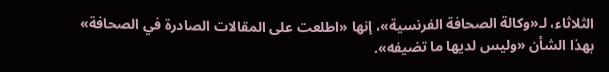الثلاثاء، لـ«وكالة الصحافة الفرنسية»، إنها «اطلعت على المقالات الصادرة في الصحافة» بهذا الشأن «وليس لديها ما تضيفه».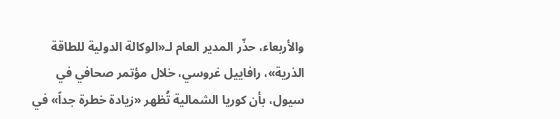والأربعاء، حذّر المدير العام لـ«الوكالة الدولية للطاقة الذرية»، رافاييل غروسي، خلال مؤتمر صحافي في سيول، بأن كوريا الشمالية تُظهر «زيادة خطرة جداً» في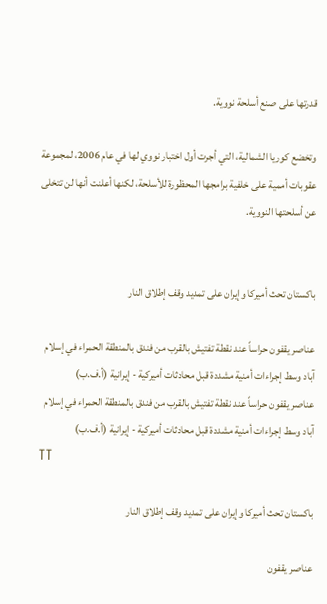قدرتها على صنع أسلحة نووية.

وتخضع كوريا الشمالية، التي أجرت أول اختبار نووي لها في عام 2006، لمجموعة عقوبات أممية على خلفية برامجها المحظورة للأسلحة، لكنها أعلنت أنها لن تتخلى عن أسلحتها النووية.


باكستان تحث أميركا وإيران على تمديد وقف إطلاق النار

عناصر يقفون حراساً عند نقطة تفتيش بالقرب من فندق بالمنطقة الحمراء في إسلام آباد وسط إجراءات أمنية مشددة قبل محادثات أميركية - إيرانية (أ.ف.ب)
عناصر يقفون حراساً عند نقطة تفتيش بالقرب من فندق بالمنطقة الحمراء في إسلام آباد وسط إجراءات أمنية مشددة قبل محادثات أميركية - إيرانية (أ.ف.ب)
TT

باكستان تحث أميركا وإيران على تمديد وقف إطلاق النار

عناصر يقفون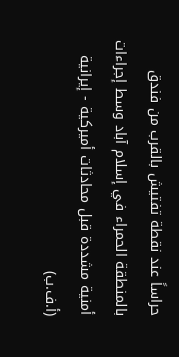حراساً عند نقطة تفتيش بالقرب من فندق بالمنطقة الحمراء في إسلام آباد وسط إجراءات أمنية مشددة قبل محادثات أميركية - إيرانية (أ.ف.ب)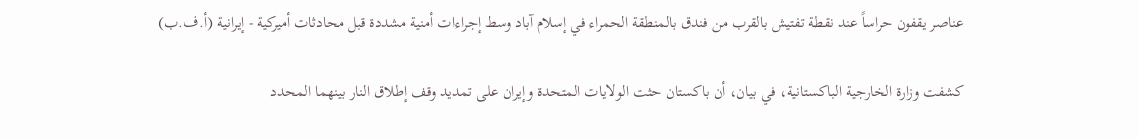عناصر يقفون حراساً عند نقطة تفتيش بالقرب من فندق بالمنطقة الحمراء في إسلام آباد وسط إجراءات أمنية مشددة قبل محادثات أميركية - إيرانية (أ.ف.ب)

كشفت وزارة الخارجية الباكستانية، في بيان، أن باكستان حثت الولايات المتحدة وإيران ‌على تمديد وقف ‌إطلاق النار ‌بينهما المحدد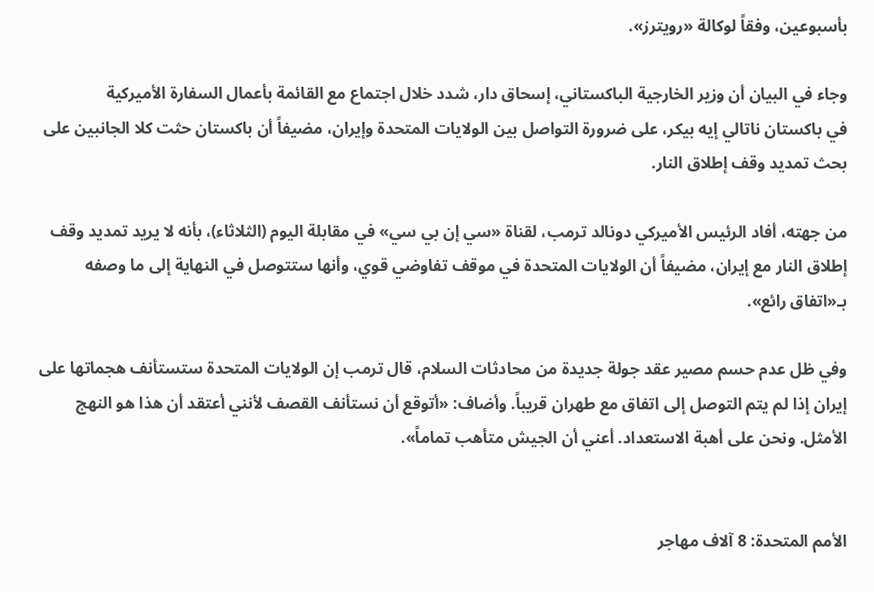بأسبوعين، وفقاً لوكالة «رويترز».

وجاء في البيان أن وزير الخارجية الباكستاني، إسحاق دار، شدد خلال اجتماع مع ‌القائمة ‌بأعمال السفارة ‌الأميركية في ‌باكستان ناتالي إيه بيكر، على ضرورة التواصل بين ‌الولايات المتحدة وإيران، مضيفاً أن باكستان حثت كلا الجانبين على بحث تمديد وقف إطلاق النار.

من جهته، أفاد الرئيس الأميركي دونالد ترمب، لقناة «سي إن بي سي» في مقابلة اليوم (الثلاثاء)، بأنه لا يريد تمديد وقف إطلاق النار مع إيران، مضيفاً أن ‌الولايات المتحدة في ‌موقف تفاوضي ‌قوي، وأنها ستتوصل في النهاية إلى ما وصفه بـ«اتفاق رائع».

وفي ظل ‌عدم حسم مصير ‌عقد جولة جديدة من محادثات السلام، قال ترمب إن الولايات المتحدة ‌ستستأنف هجماتها على إيران إذا لم يتم التوصل إلى اتفاق مع طهران قريباً. وأضاف: «أتوقع أن نستأنف القصف لأنني أعتقد أن هذا هو النهج الأمثل. ونحن على أهبة الاستعداد. أعني أن الجيش متأهب تماماً».


الأمم المتحدة: 8 آلاف مهاجر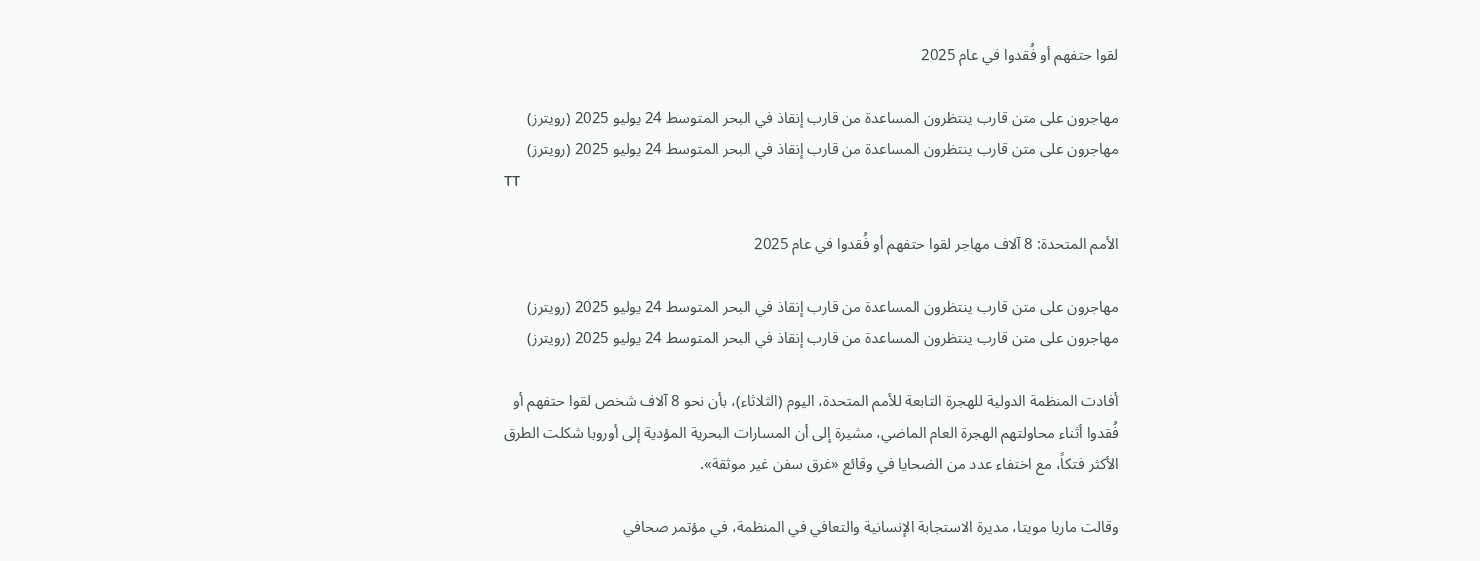لقوا حتفهم أو فُقدوا في عام 2025

مهاجرون على متن قارب ينتظرون المساعدة من قارب إنقاذ في البحر المتوسط 24 يوليو 2025 (رويترز)
مهاجرون على متن قارب ينتظرون المساعدة من قارب إنقاذ في البحر المتوسط 24 يوليو 2025 (رويترز)
TT

الأمم المتحدة: 8 آلاف مهاجر لقوا حتفهم أو فُقدوا في عام 2025

مهاجرون على متن قارب ينتظرون المساعدة من قارب إنقاذ في البحر المتوسط 24 يوليو 2025 (رويترز)
مهاجرون على متن قارب ينتظرون المساعدة من قارب إنقاذ في البحر المتوسط 24 يوليو 2025 (رويترز)

أفادت المنظمة الدولية للهجرة التابعة للأمم المتحدة، اليوم (الثلاثاء)، بأن نحو 8 آلاف شخص لقوا حتفهم أو فُقدوا أثناء محاولتهم الهجرة العام الماضي، مشيرة إلى أن المسارات البحرية المؤدية إلى أوروبا شكلت الطرق الأكثر فتكاً، مع اختفاء عدد من الضحايا في وقائع «غرق سفن غير موثقة».

وقالت ماريا مويتا، مديرة الاستجابة الإنسانية والتعافي في المنظمة، في مؤتمر صحافي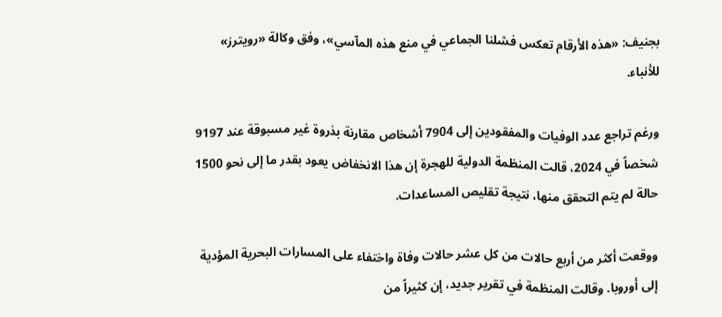بجنيف: «هذه الأرقام تعكس فشلنا الجماعي في منع هذه المآسي»، وفق وكالة «رويترز» للأنباء.

ورغم تراجع عدد الوفيات والمفقودين إلى 7904 أشخاص مقارنة بذروة غير مسبوقة عند 9197 شخصاً في 2024، قالت المنظمة الدولية للهجرة إن هذا الانخفاض يعود بقدر ما إلى نحو 1500 حالة لم يتم التحقق منها، نتيجة تقليص المساعدات.

ووقعت أكثر من أربع حالات من كل عشر حالات وفاة واختفاء على المسارات البحرية المؤدية إلى أوروبا. وقالت المنظمة في تقرير جديد، إن كثيراً من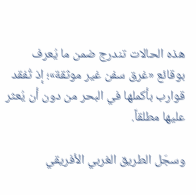هذه الحالات تندرج ضمن ما يُعرف بوقائع «غرق سفن غير موثقة»؛ إذ تُفقد قوارب بأكملها في البحر من دون أن يُعثر عليها مطلقاً.

وسجّل الطريق الغربي الأفريقي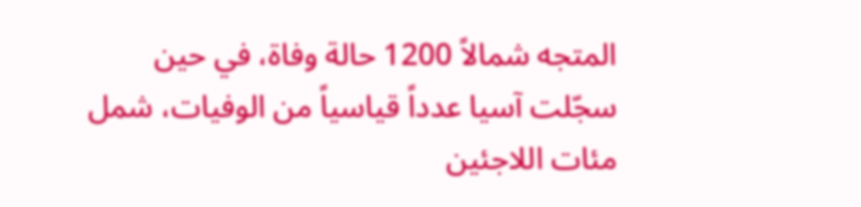المتجه شمالاً 1200 حالة وفاة، في حين سجّلت آسيا عدداً قياسياً من الوفيات، شمل مئات اللاجئين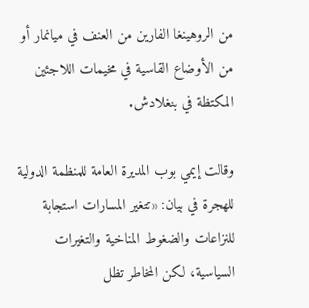من الروهينغا الفارين من العنف في ميانمار أو من الأوضاع القاسية في مخيمات اللاجئين المكتظة في بنغلادش.

وقالت إيمي بوب المديرة العامة للمنظمة الدولية للهجرة في بيان: «تتغير المسارات استجابة للنزاعات والضغوط المناخية والتغيرات السياسية، لكن المخاطر تظل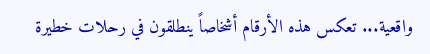واقعية... تعكس هذه الأرقام أشخاصاً ينطلقون في رحلات خطيرة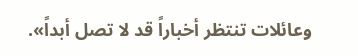وعائلات تنتظر أخباراً قد لا تصل أبداً».